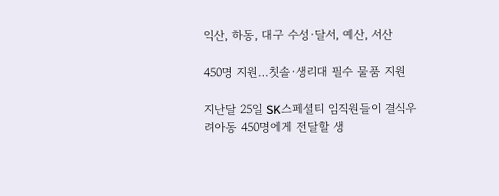익산, 하동, 대구 수성·달서, 예산, 서산

450명 지원…칫솔·생리대 필수 물품 지원

지난달 25일 SK스페셜티 임직원들이 결식우려아동 450명에게 전달할 생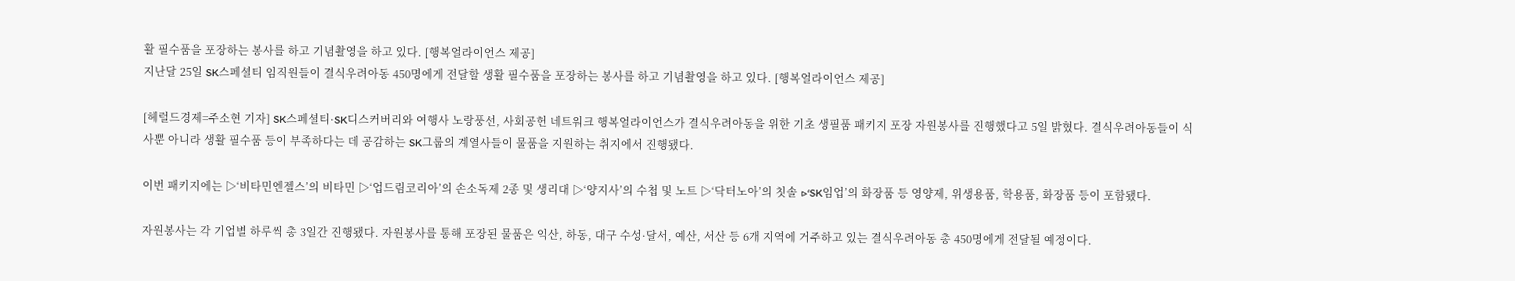활 필수품을 포장하는 봉사를 하고 기념촬영을 하고 있다. [행복얼라이언스 제공]
지난달 25일 SK스페셜티 임직원들이 결식우려아동 450명에게 전달할 생활 필수품을 포장하는 봉사를 하고 기념촬영을 하고 있다. [행복얼라이언스 제공]

[헤럴드경제=주소현 기자] SK스페셜티·SK디스커버리와 여행사 노랑풍선, 사회공헌 네트워크 행복얼라이언스가 결식우려아동을 위한 기초 생필품 패키지 포장 자원봉사를 진행했다고 5일 밝혔다. 결식우려아동들이 식사뿐 아니라 생활 필수품 등이 부족하다는 데 공감하는 SK그룹의 계열사들이 물품을 지원하는 취지에서 진행됐다.

이번 패키지에는 ▷‘비타민엔젤스’의 비타민 ▷‘업드림코리아’의 손소독제 2종 및 생리대 ▷‘양지사’의 수첩 및 노트 ▷‘닥터노아’의 칫솔 ▷‘SK임업’의 화장품 등 영양제, 위생용품, 학용품, 화장품 등이 포함됐다.

자원봉사는 각 기업별 하루씩 총 3일간 진행됐다. 자원봉사를 통해 포장된 물품은 익산, 하동, 대구 수성·달서, 예산, 서산 등 6개 지역에 거주하고 있는 결식우려아동 총 450명에게 전달될 예정이다.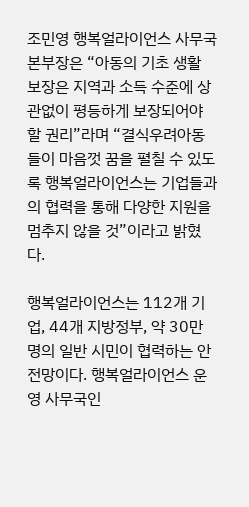조민영 행복얼라이언스 사무국 본부장은 “아동의 기초 생활 보장은 지역과 소득 수준에 상관없이 평등하게 보장되어야 할 권리”라며 “결식우려아동들이 마음껏 꿈을 펼칠 수 있도록 행복얼라이언스는 기업들과의 협력을 통해 다양한 지원을 멈추지 않을 것”이라고 밝혔다.

행복얼라이언스는 112개 기업, 44개 지방정부, 약 30만 명의 일반 시민이 협력하는 안전망이다. 행복얼라이언스 운영 사무국인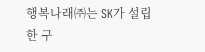행복나래㈜는 SK가 설립한 구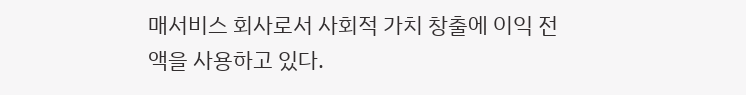매서비스 회사로서 사회적 가치 창출에 이익 전액을 사용하고 있다.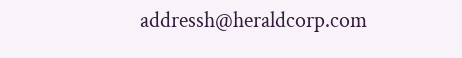addressh@heraldcorp.com